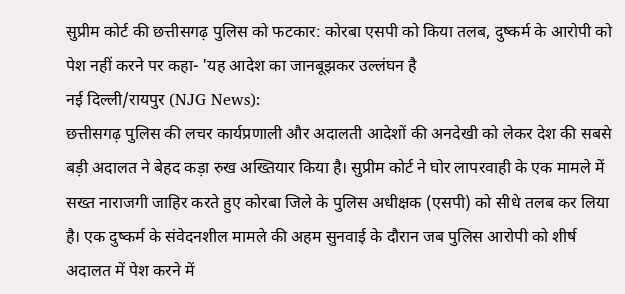सुप्रीम कोर्ट की छत्तीसगढ़ पुलिस को फटकार: कोरबा एसपी को किया तलब, दुष्कर्म के आरोपी को पेश नहीं करने पर कहा- 'यह आदेश का जानबूझकर उल्लंघन है
नई दिल्ली/रायपुर (NJG News):
छत्तीसगढ़ पुलिस की लचर कार्यप्रणाली और अदालती आदेशों की अनदेखी को लेकर देश की सबसे बड़ी अदालत ने बेहद कड़ा रुख अख्तियार किया है। सुप्रीम कोर्ट ने घोर लापरवाही के एक मामले में सख्त नाराजगी जाहिर करते हुए कोरबा जिले के पुलिस अधीक्षक (एसपी) को सीधे तलब कर लिया है। एक दुष्कर्म के संवेदनशील मामले की अहम सुनवाई के दौरान जब पुलिस आरोपी को शीर्ष अदालत में पेश करने में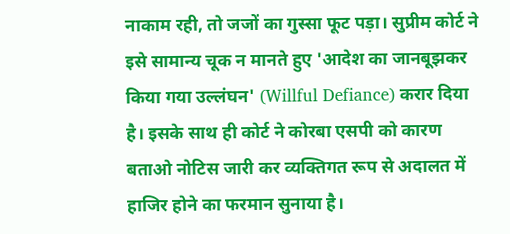नाकाम रही, तो जजों का गुस्सा फूट पड़ा। सुप्रीम कोर्ट ने इसे सामान्य चूक न मानते हुए 'आदेश का जानबूझकर किया गया उल्लंघन' (Willful Defiance) करार दिया है। इसके साथ ही कोर्ट ने कोरबा एसपी को कारण बताओ नोटिस जारी कर व्यक्तिगत रूप से अदालत में हाजिर होने का फरमान सुनाया है।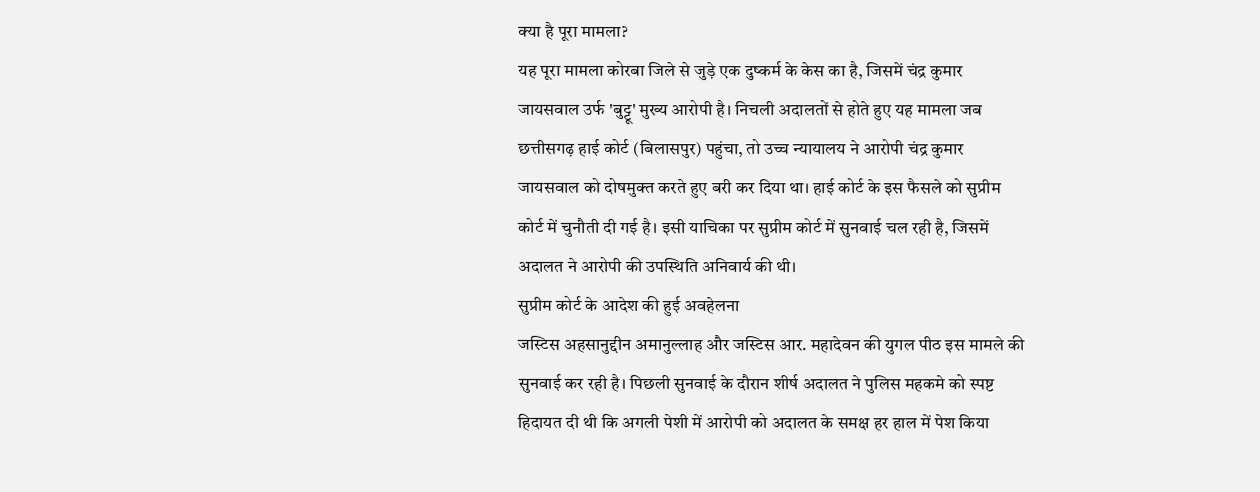क्या है पूरा मामला?
यह पूरा मामला कोरबा जिले से जुड़े एक दुष्कर्म के केस का है, जिसमें चंद्र कुमार जायसवाल उर्फ 'बुट्टू' मुख्य आरोपी है। निचली अदालतों से होते हुए यह मामला जब छत्तीसगढ़ हाई कोर्ट (बिलासपुर) पहुंचा, तो उच्च न्यायालय ने आरोपी चंद्र कुमार जायसवाल को दोषमुक्त करते हुए बरी कर दिया था। हाई कोर्ट के इस फैसले को सुप्रीम कोर्ट में चुनौती दी गई है। इसी याचिका पर सुप्रीम कोर्ट में सुनवाई चल रही है, जिसमें अदालत ने आरोपी की उपस्थिति अनिवार्य की थी।
सुप्रीम कोर्ट के आदेश की हुई अवहेलना
जस्टिस अहसानुद्दीन अमानुल्लाह और जस्टिस आर. महादेवन की युगल पीठ इस मामले की सुनवाई कर रही है। पिछली सुनवाई के दौरान शीर्ष अदालत ने पुलिस महकमे को स्पष्ट हिदायत दी थी कि अगली पेशी में आरोपी को अदालत के समक्ष हर हाल में पेश किया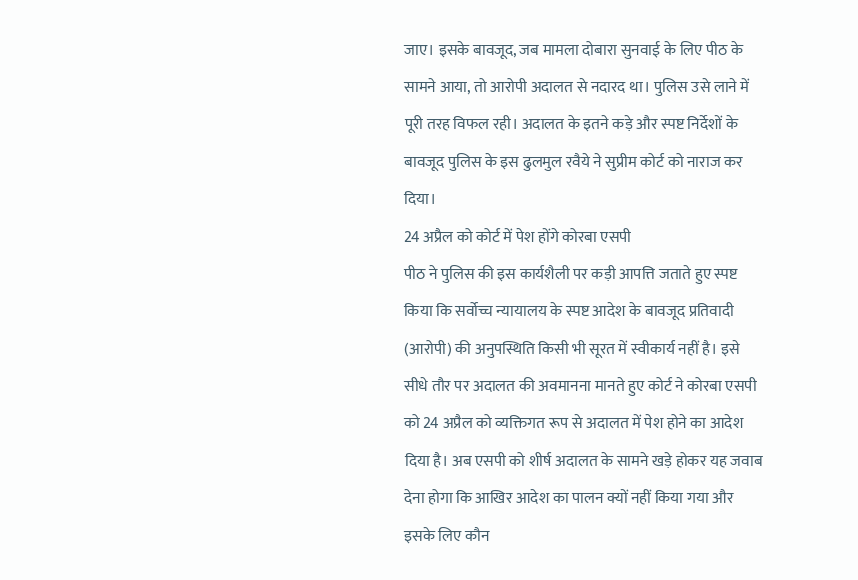जाए। इसके बावजूद, जब मामला दोबारा सुनवाई के लिए पीठ के सामने आया, तो आरोपी अदालत से नदारद था। पुलिस उसे लाने में पूरी तरह विफल रही। अदालत के इतने कड़े और स्पष्ट निर्देशों के बावजूद पुलिस के इस ढुलमुल रवैये ने सुप्रीम कोर्ट को नाराज कर दिया।
24 अप्रैल को कोर्ट में पेश होंगे कोरबा एसपी
पीठ ने पुलिस की इस कार्यशैली पर कड़ी आपत्ति जताते हुए स्पष्ट किया कि सर्वोच्च न्यायालय के स्पष्ट आदेश के बावजूद प्रतिवादी (आरोपी) की अनुपस्थिति किसी भी सूरत में स्वीकार्य नहीं है। इसे सीधे तौर पर अदालत की अवमानना मानते हुए कोर्ट ने कोरबा एसपी को 24 अप्रैल को व्यक्तिगत रूप से अदालत में पेश होने का आदेश दिया है। अब एसपी को शीर्ष अदालत के सामने खड़े होकर यह जवाब देना होगा कि आखिर आदेश का पालन क्यों नहीं किया गया और इसके लिए कौन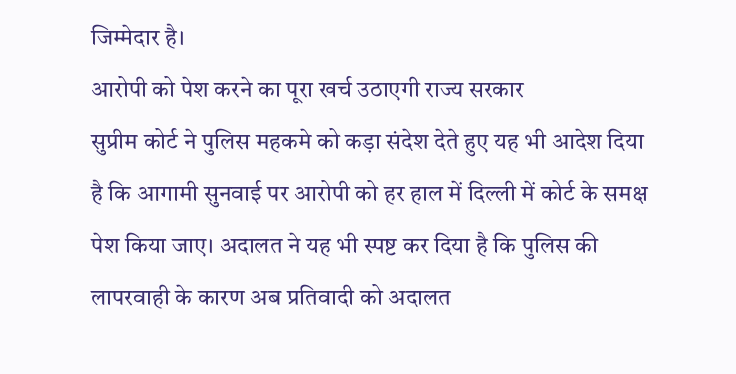जिम्मेदार है।
आरोपी को पेश करने का पूरा खर्च उठाएगी राज्य सरकार
सुप्रीम कोर्ट ने पुलिस महकमे को कड़ा संदेश देते हुए यह भी आदेश दिया है कि आगामी सुनवाई पर आरोपी को हर हाल में दिल्ली में कोर्ट के समक्ष पेश किया जाए। अदालत ने यह भी स्पष्ट कर दिया है कि पुलिस की लापरवाही के कारण अब प्रतिवादी को अदालत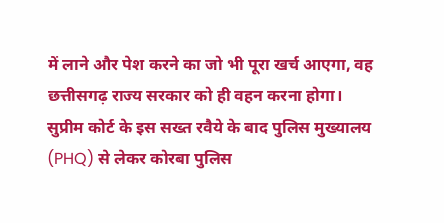में लाने और पेश करने का जो भी पूरा खर्च आएगा, वह छत्तीसगढ़ राज्य सरकार को ही वहन करना होगा।
सुप्रीम कोर्ट के इस सख्त रवैये के बाद पुलिस मुख्यालय (PHQ) से लेकर कोरबा पुलिस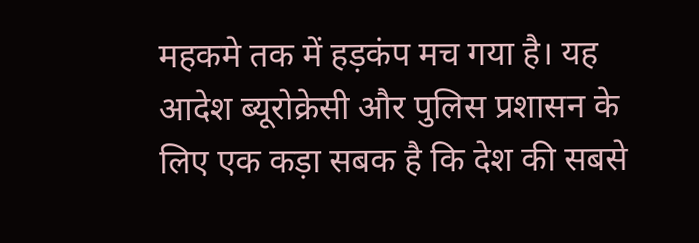महकमे तक में हड़कंप मच गया है। यह आदेश ब्यूरोक्रेसी और पुलिस प्रशासन के लिए एक कड़ा सबक है कि देश की सबसे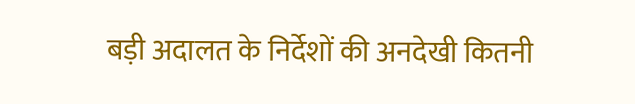बड़ी अदालत के निर्देशों की अनदेखी कितनी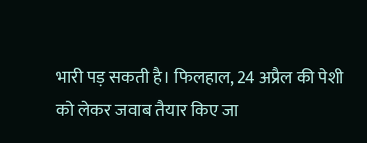भारी पड़ सकती है। फिलहाल, 24 अप्रैल की पेशी को लेकर जवाब तैयार किए जा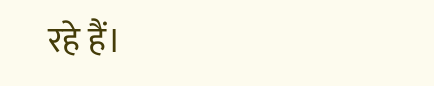रहे हैं।